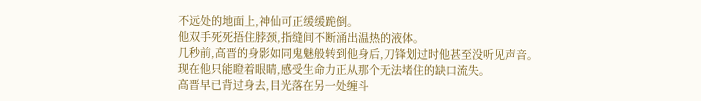不远处的地面上,神仙可正缓缓跪倒。
他双手死死捂住脖颈,指缝间不断涌出温热的液体。
几秒前,高晋的身影如同鬼魅般转到他身后,刀锋划过时他甚至没听见声音。
现在他只能瞪着眼睛,感受生命力正从那个无法堵住的缺口流失。
高晋早已背过身去,目光落在另一处缠斗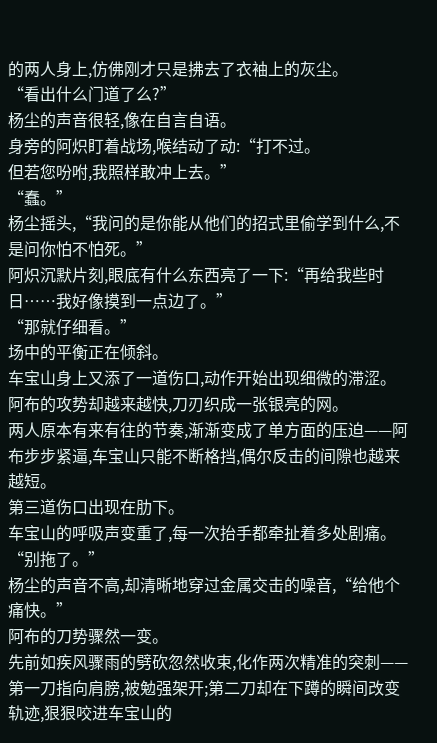的两人身上,仿佛刚才只是拂去了衣袖上的灰尘。
“看出什么门道了么?”
杨尘的声音很轻,像在自言自语。
身旁的阿炽盯着战场,喉结动了动:“打不过。
但若您吩咐,我照样敢冲上去。”
“蠢。”
杨尘摇头,“我问的是你能从他们的招式里偷学到什么,不是问你怕不怕死。”
阿炽沉默片刻,眼底有什么东西亮了一下:“再给我些时日……我好像摸到一点边了。”
“那就仔细看。”
场中的平衡正在倾斜。
车宝山身上又添了一道伤口,动作开始出现细微的滞涩。
阿布的攻势却越来越快,刀刃织成一张银亮的网。
两人原本有来有往的节奏,渐渐变成了单方面的压迫——阿布步步紧逼,车宝山只能不断格挡,偶尔反击的间隙也越来越短。
第三道伤口出现在肋下。
车宝山的呼吸声变重了,每一次抬手都牵扯着多处剧痛。
“别拖了。”
杨尘的声音不高,却清晰地穿过金属交击的噪音,“给他个痛快。”
阿布的刀势骤然一变。
先前如疾风骤雨的劈砍忽然收束,化作两次精准的突刺——第一刀指向肩膀,被勉强架开;第二刀却在下蹲的瞬间改变轨迹,狠狠咬进车宝山的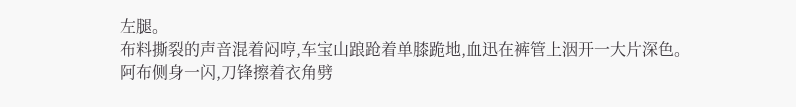左腿。
布料撕裂的声音混着闷哼,车宝山踉跄着单膝跪地,血迅在裤管上洇开一大片深色。
阿布侧身一闪,刀锋擦着衣角劈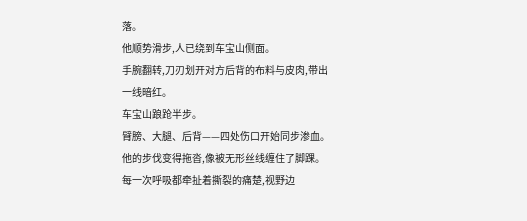落。
他顺势滑步,人已绕到车宝山侧面。
手腕翻转,刀刃划开对方后背的布料与皮肉,带出一线暗红。
车宝山踉跄半步。
臂膀、大腿、后背——四处伤口开始同步渗血。
他的步伐变得拖沓,像被无形丝线缠住了脚踝。
每一次呼吸都牵扯着撕裂的痛楚,视野边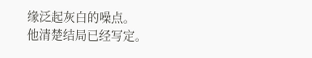缘泛起灰白的噪点。
他清楚结局已经写定。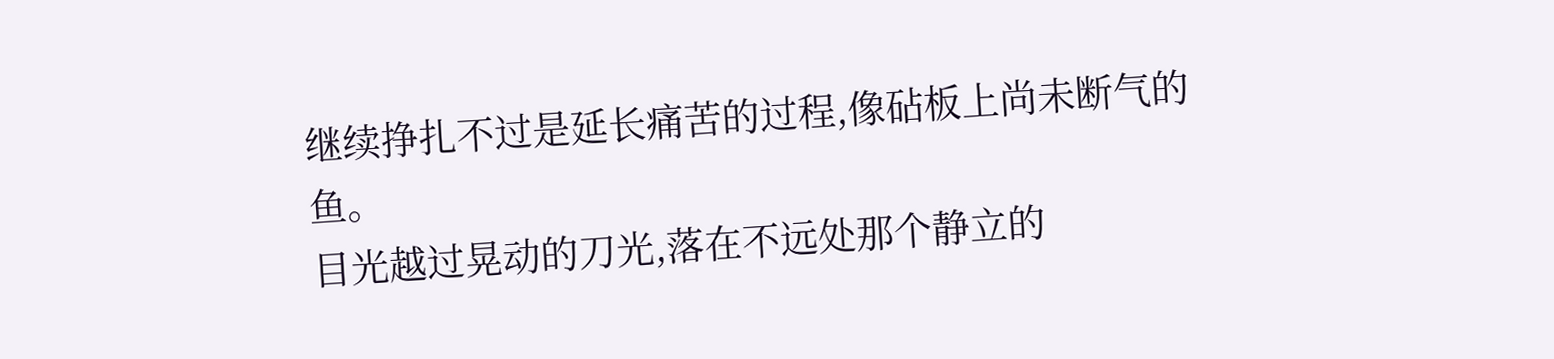继续挣扎不过是延长痛苦的过程,像砧板上尚未断气的鱼。
目光越过晃动的刀光,落在不远处那个静立的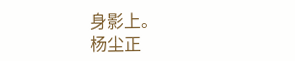身影上。
杨尘正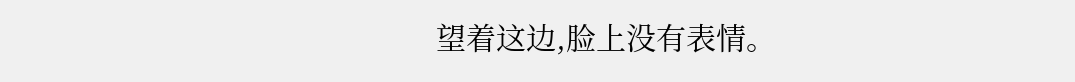望着这边,脸上没有表情。